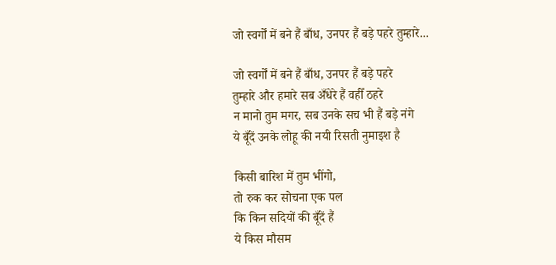जो स्वर्गों में बने हैं बाँध, उनपर हैं बड़े पहरे तुम्हारे...

जो स्वर्गों में बने हैं बाँध, उनपर हैं बड़े पहरे
तुम्हारे और हमारे सब अँधेरे हैं वहीँ ठहरे
न मानो तुम मगर, सब उनके सच भी हैं बड़े नंगे
ये बूँदें उनके लोहू की नयी रिसती नुमाइश है

किसी बारिश में तुम भींगो,
तो रुक कर सोचना एक पल
कि किन सदियों की बूँदें हैं
ये किस मौसम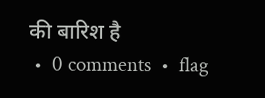की बारिश है
 •  0 comments  •  flag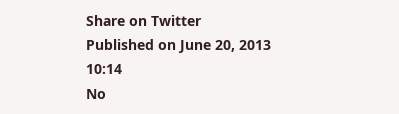Share on Twitter
Published on June 20, 2013 10:14
No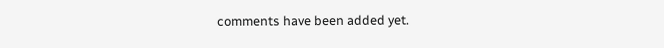comments have been added yet.